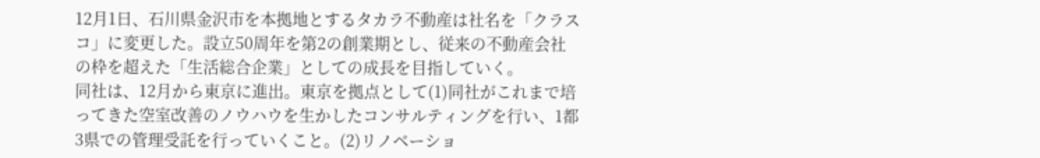12月1日、石川県金沢市を本拠地とするタカラ不動産は社名を「クラスコ」に変更した。設立50周年を第2の創業期とし、従来の不動産会社の枠を超えた「生活総合企業」としての成長を目指していく。
同社は、12月から東京に進出。東京を拠点として(1)同社がこれまで培ってきた空室改善のノウハウを生かしたコンサルティングを行い、1都3県での管理受託を行っていくこと。(2)リノベーショ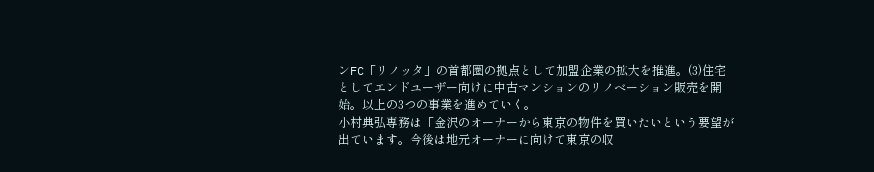ンFC「リノッタ」の首都圏の拠点として加盟企業の拡大を推進。(3)住宅としてエンドユーザー向けに中古マンションのリノベーション販売を開始。以上の3つの事業を進めていく。
小村典弘専務は「金沢のオーナーから東京の物件を買いたいという要望が出ています。今後は地元オーナーに向けて東京の収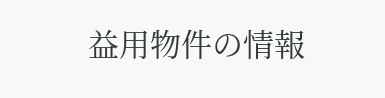益用物件の情報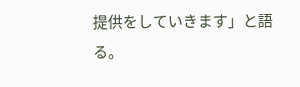提供をしていきます」と語る。